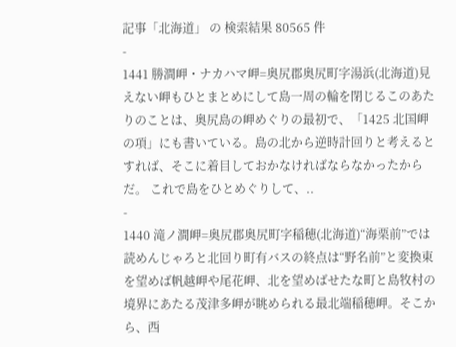記事「北海道」 の 検索結果 80565 件
-
1441 勝澗岬・ナカハマ岬=奥尻郡奥尻町字湯浜(北海道)見えない岬もひとまとめにして島一周の輪を閉じるこのあたりのことは、奥尻島の岬めぐりの最初で、「1425 北国岬の項」にも書いている。島の北から逆時計回りと考えるとすれば、そこに着目しておかなければならなかったからだ。 これで島をひとめぐりして、..
-
1440 滝ノ澗岬=奥尻郡奥尻町字稲穂(北海道)“海栗前”では読めんじゃろと北回り町有バスの終点は“野名前”と変換東を望めば帆越岬や尾花岬、北を望めばせたな町と島牧村の境界にあたる茂津多岬が眺められる最北端稲穂岬。そこから、西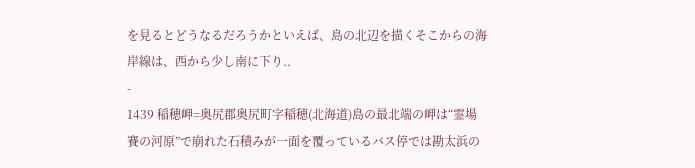を見るとどうなるだろうかといえば、島の北辺を描くそこからの海岸線は、西から少し南に下り..
-
1439 稲穂岬=奥尻郡奥尻町字稲穂(北海道)島の最北端の岬は“霊場賽の河原”で崩れた石積みが一面を覆っているバス停では勘太浜の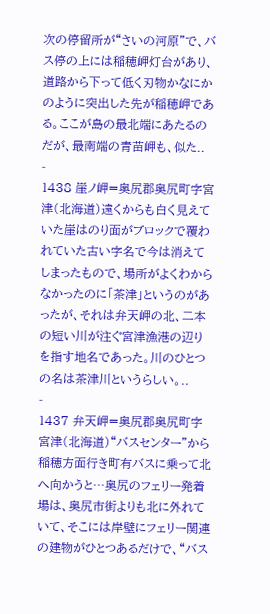次の停留所が“さいの河原”で、バス停の上には稲穂岬灯台があり、道路から下って低く刃物かなにかのように突出した先が稲穂岬である。ここが島の最北端にあたるのだが、最南端の青苗岬も、似た..
-
1438 崖ノ岬=奥尻郡奥尻町字宮津(北海道)遠くからも白く見えていた崖はのり面がブロックで覆われていた古い字名で今は消えてしまったもので、場所がよくわからなかったのに「茶津」というのがあったが、それは弁天岬の北、二本の短い川が注ぐ宮津漁港の辺りを指す地名であった。川のひとつの名は茶津川というらしい。..
-
1437 弁天岬=奥尻郡奥尻町字宮津(北海道)“バスセンター”から稲穂方面行き町有バスに乗って北へ向かうと…奥尻のフェリー発着場は、奥尻市街よりも北に外れていて、そこには岸壁にフェリー関連の建物がひとつあるだけで、“バス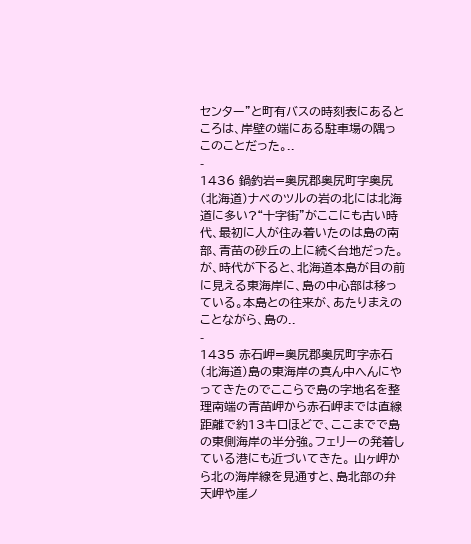センター”と町有バスの時刻表にあるところは、岸壁の端にある駐車場の隅っこのことだった。..
-
1436 鍋釣岩=奥尻郡奥尻町字奥尻(北海道)ナベのツルの岩の北には北海道に多い?“十字街”がここにも古い時代、最初に人が住み着いたのは島の南部、青苗の砂丘の上に続く台地だった。が、時代が下ると、北海道本島が目の前に見える東海岸に、島の中心部は移っている。本島との往来が、あたりまえのことながら、島の..
-
1435 赤石岬=奥尻郡奥尻町字赤石(北海道)島の東海岸の真ん中へんにやってきたのでここらで島の字地名を整理南端の青苗岬から赤石岬までは直線距離で約13キロほどで、ここまでで島の東側海岸の半分強。フェリーの発着している港にも近づいてきた。 山ヶ岬から北の海岸線を見通すと、島北部の弁天岬や崖ノ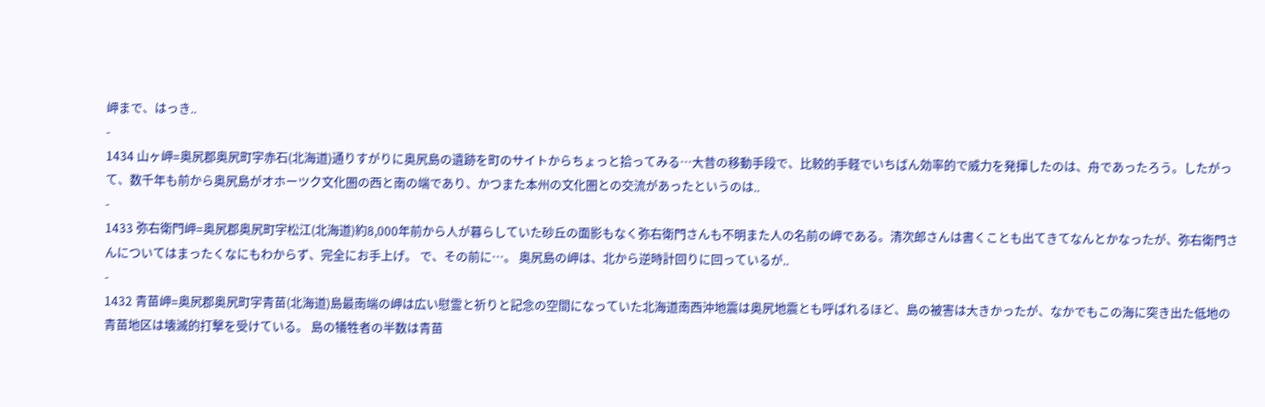岬まで、はっき..
-
1434 山ヶ岬=奥尻郡奥尻町字赤石(北海道)通りすがりに奥尻島の遺跡を町のサイトからちょっと拾ってみる…大昔の移動手段で、比較的手軽でいちばん効率的で威力を発揮したのは、舟であったろう。したがって、数千年も前から奥尻島がオホーツク文化圏の西と南の端であり、かつまた本州の文化圏との交流があったというのは..
-
1433 弥右衛門岬=奥尻郡奥尻町字松江(北海道)約8,000年前から人が暮らしていた砂丘の面影もなく弥右衛門さんも不明また人の名前の岬である。清次郎さんは書くことも出てきてなんとかなったが、弥右衛門さんについてはまったくなにもわからず、完全にお手上げ。 で、その前に…。 奥尻島の岬は、北から逆時計回りに回っているが..
-
1432 青苗岬=奥尻郡奥尻町字青苗(北海道)島最南端の岬は広い慰霊と祈りと記念の空間になっていた北海道南西沖地震は奥尻地震とも呼ばれるほど、島の被害は大きかったが、なかでもこの海に突き出た低地の青苗地区は壊滅的打撃を受けている。 島の犠牲者の半数は青苗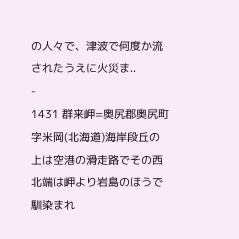の人々で、津波で何度か流されたうえに火災ま..
-
1431 群来岬=奥尻郡奥尻町字米岡(北海道)海岸段丘の上は空港の滑走路でその西北端は岬より岩島のほうで馴染まれ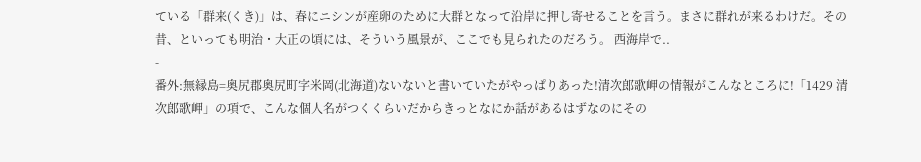ている「群来(くき)」は、春にニシンが産卵のために大群となって沿岸に押し寄せることを言う。まさに群れが来るわけだ。その昔、といっても明治・大正の頃には、そういう風景が、ここでも見られたのだろう。 西海岸で..
-
番外:無縁島=奥尻郡奥尻町字米岡(北海道)ないないと書いていたがやっぱりあった!清次郎歌岬の情報がこんなところに!「1429 清次郎歌岬」の項で、こんな個人名がつくくらいだからきっとなにか話があるはずなのにその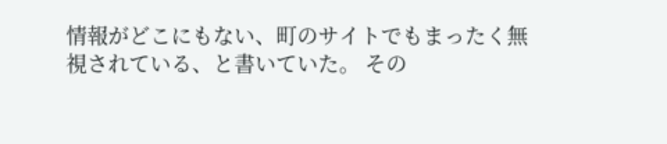情報がどこにもない、町のサイトでもまったく無視されている、と書いていた。 その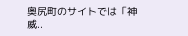奥尻町のサイトでは「神威..